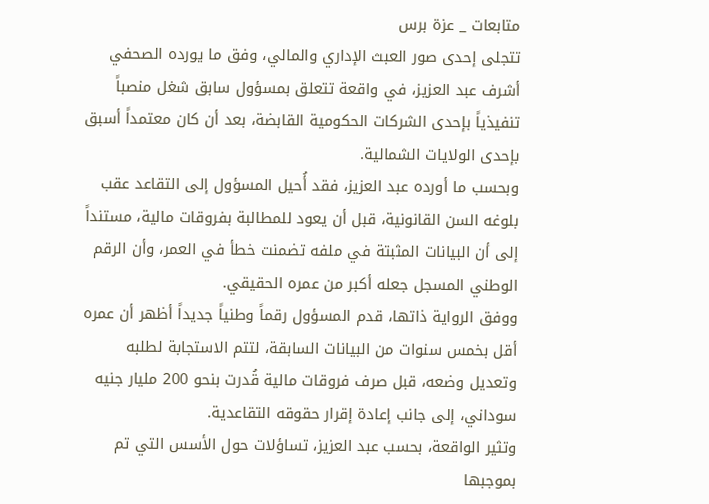متابعات _ عزة برس
تتجلى إحدى صور العبث الإداري والمالي، وفق ما يورده الصحفي أشرف عبد العزيز، في واقعة تتعلق بمسؤول سابق شغل منصباً تنفيذياً بإحدى الشركات الحكومية القابضة، بعد أن كان معتمداً أسبق بإحدى الولايات الشمالية.
وبحسب ما أورده عبد العزيز، فقد أُحيل المسؤول إلى التقاعد عقب بلوغه السن القانونية، قبل أن يعود للمطالبة بفروقات مالية، مستنداً إلى أن البيانات المثبتة في ملفه تضمنت خطأ في العمر، وأن الرقم الوطني المسجل جعله أكبر من عمره الحقيقي.
ووفق الرواية ذاتها، قدم المسؤول رقماً وطنياً جديداً أظهر أن عمره أقل بخمس سنوات من البيانات السابقة، لتتم الاستجابة لطلبه وتعديل وضعه، قبل صرف فروقات مالية قُدرت بنحو 200 مليار جنيه سوداني، إلى جانب إعادة إقرار حقوقه التقاعدية.
وتثير الواقعة، بحسب عبد العزيز، تساؤلات حول الأسس التي تم بموجبها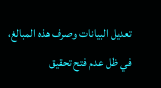تعديل البيانات وصرف هذه المبالغ، في ظل عدم فتح تحقيق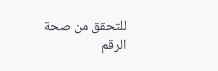للتحقق من صحة الرقم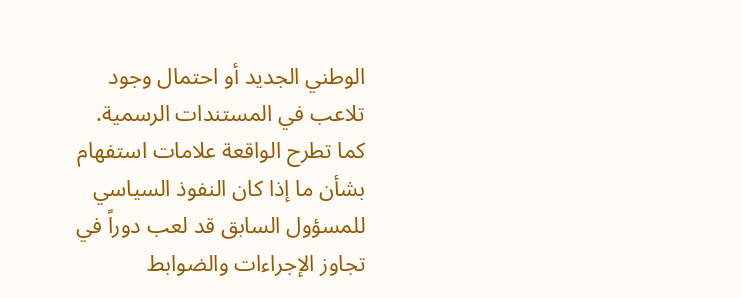الوطني الجديد أو احتمال وجود تلاعب في المستندات الرسمية.
كما تطرح الواقعة علامات استفهام بشأن ما إذا كان النفوذ السياسي للمسؤول السابق قد لعب دوراً في تجاوز الإجراءات والضوابط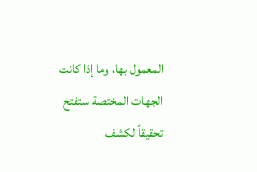المعمول بها، وما إذا كانت الجهات المختصة ستفتح تحقيقاً لكشف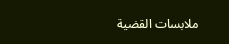ملابسات القضية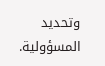وتحديد المسؤولية.